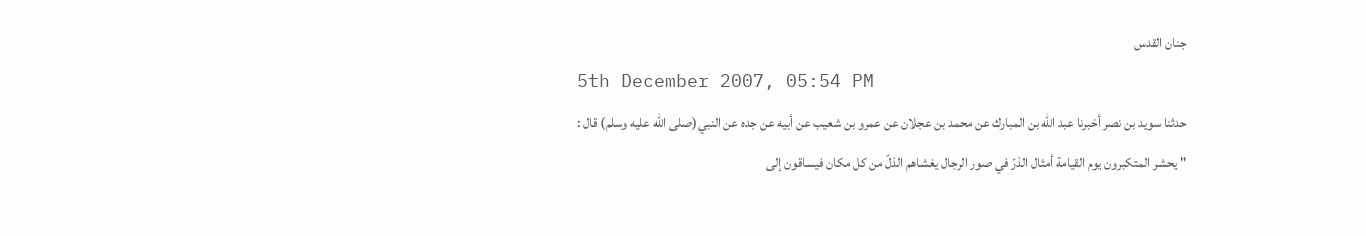جنان القدس
5th December 2007, 05:54 PM
حدثنا سويد بن نصر أخبرنا عبد الله بن المبارك عن محمد بن عجلان عن عمرو بن شعيب عن أبيه عن جده عن النبي(صلى الله عليه وسلم) قال :
" يحشر المتكبرون يوم القيامة أمثال الذرّ في صور الرجال يغشاهم الذلّ من كل مكان فيساقون إلى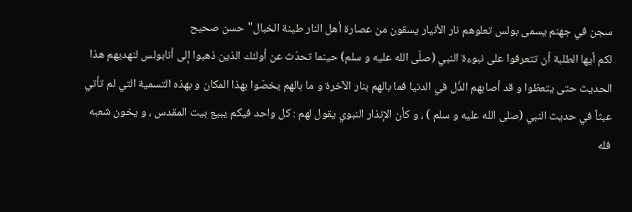سجن في جهنم يسمى بولس تعلوهم نار الأنيار يسقون من عصارة أهل النار طينة الخبال" حسن صحيح
لكم أيها الطلبة أن تتعرفوا على نبوءة النبي (صلّى الله عليه و سلم) حينما تحدّث عن أولئك الذين ذهبوا إلى أنابولس لنهديهم هذا الحديث حتى يتعظوا و قد أصابهم الذّل في الدنيا فما بالهم بنار الآخرة و ما بالهم يخصّوا بهذا المكان و بهذه التسمية التي لم تأتي عبثاً في حديث النبي (صلى الله عليه و سلم ) ، و كأن الإنذار النبوي يقول لهم : كل واحد فيكم يبيع بيت المقدس ، و يخون شعبه فله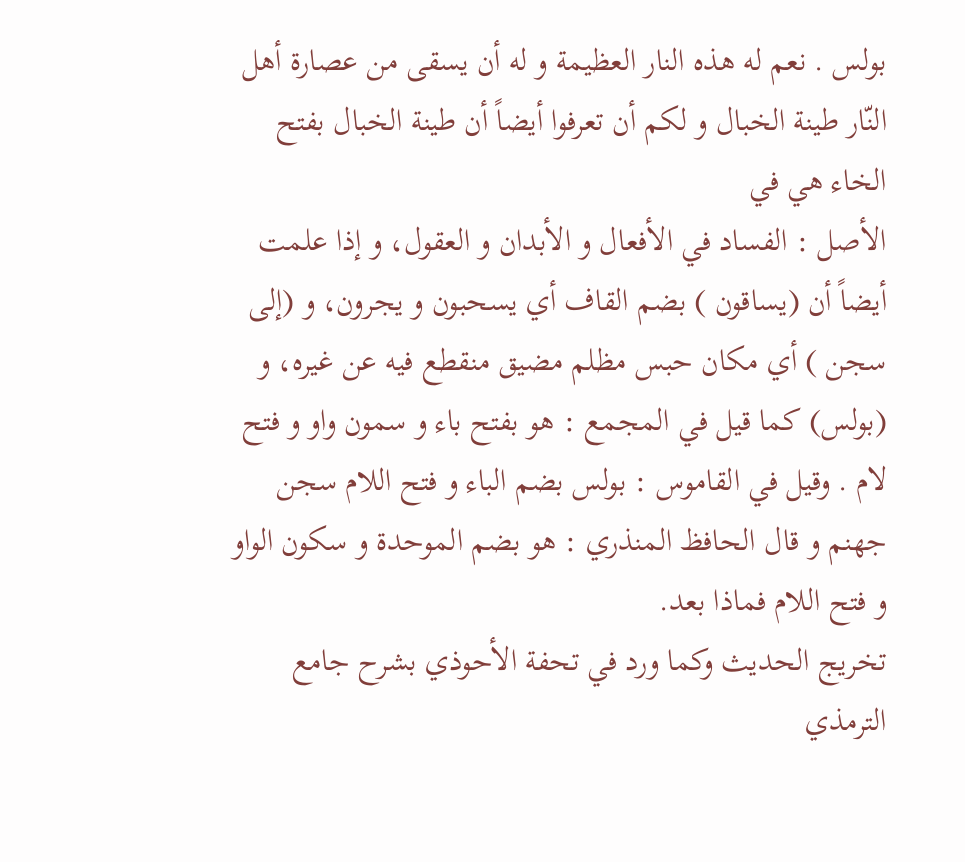بولس . نعم له هذه النار العظيمة و له أن يسقى من عصارة أهل النّار طينة الخبال و لكم أن تعرفوا أيضاً أن طينة الخبال بفتح الخاء هي في
الأصل : الفساد في الأفعال و الأبدان و العقول، و إذا علمت أيضاً أن (يساقون ) بضم القاف أي يسحبون و يجرون، و (إلى سجن ) أي مكان حبس مظلم مضيق منقطع فيه عن غيره، و (بولس) كما قيل في المجمع : هو بفتح باء و سمون واو و فتح لام . وقيل في القاموس : بولس بضم الباء و فتح اللام سجن جهنم و قال الحافظ المنذري : هو بضم الموحدة و سكون الواو و فتح اللام فماذا بعد.
تخريج الحديث وكما ورد في تحفة الأحوذي بشرح جامع الترمذي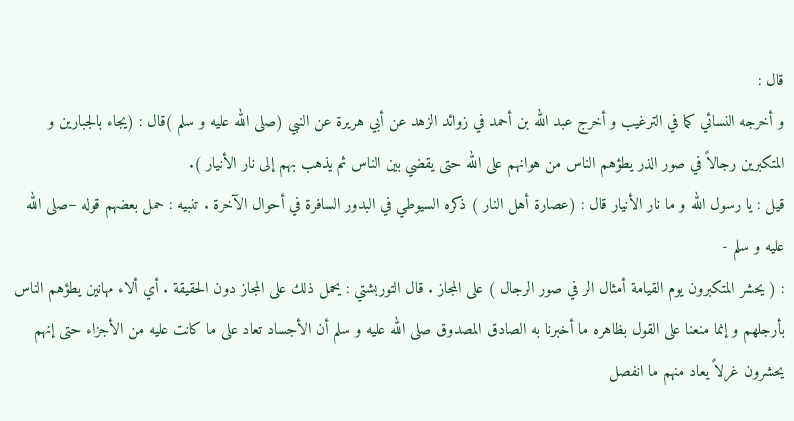قال :
و أخرجه النسائي كما في الترغيب و أخرج عبد الله بن أحمد في زوائد الزهد عن أبي هريرة عن النبي (صلى الله عليه و سلم )قال : (يجاء بالجبارين و المتكبرين رجالاً في صور الذر يطؤهم الناس من هوانهم على الله حتى يقضي بين الناس ثم يذهب بهم إلى نار الأنيار ).
قيل : يا رسول الله و ما نار الأنيار قال : (عصارة أهل النار ) ذكره السيوطي في البدور السافرة في أحوال الآخرة . تنبيه : حمل بعضهم قوله –صلى الله عليه و سلم -
: ( يحشر المتكبرون يوم القيامة أمثال الر في صور الرجال ) على المجاز . قال التوربشتي : يحمل ذلك على المجاز دون الحقيقة . أي ألاء مهانين يطؤهم الناس بأرجلهم و إنما منعنا على القول بظاهره ما أخبرنا به الصادق المصدوق صلى الله عليه و سلم أن الأجساد تعاد على ما كانت عليه من الأجزاء حتى إنهم يحشرون غرلاً يعاد منهم ما انفصل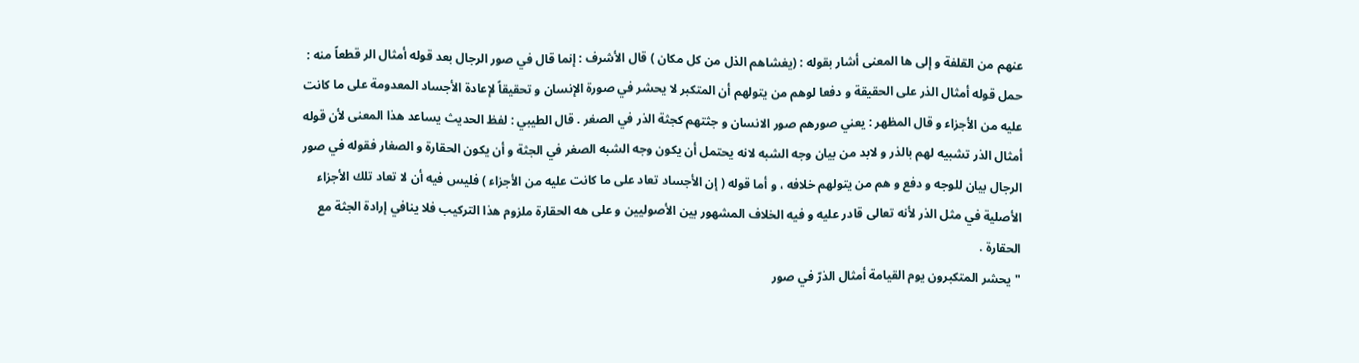عنهم من القلفة و إلى ها المعنى أشار بقوله : (يغشاهم الذل من كل مكان ) قال الأشرف : إنما قال في صور الرجال بعد قوله أمثال الر قطعاً منه : حمل قوله أمثال الذر على الحقيقة و دفعا لوهم من يتولهم أن المتكبر لا يحشر في صورة الإنسان و تحقيقاً لإعادة الأجساد المعدومة على ما كانت عليه من الأجزاء و قال المظهر : يعني صورهم صور الانسان و جثتهم كجثة الذر في الصغر . قال الطيبي : لفظ الحديث يساعد هذا المعنى لأن قوله أمثال الذر تشبيه لهم بالذر و لابد من بيان وجه الشبه لانه يحتمل أن يكون وجه الشبه الصغر في الجثة و أن يكون الحقارة و الصغار فقوله في صور الرجال بيان للوجه و دفع و هم من يتولهم خلافه ، و أما قوله ( إن الأجساد تعاد على ما كانت عليه من الأجزاء ) فليس فيه أن لا تعاد تلك الأجزاء الأصلية في مثل الذر لأنه تعالى قادر عليه و فيه الخلاف المشهور بين الأصوليين و على هه الحقارة ملزوم هذا التركيب فلا ينافي إرادة الجثة مع الحقارة .
" يحشر المتكبرون يوم القيامة أمثال الذرّ في صور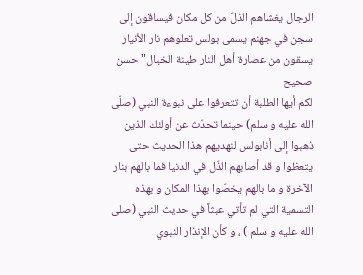الرجال يغشاهم الذلّ من كل مكان فيساقون إلى سجن في جهنم يسمى بولس تعلوهم نار الأنيار يسقون من عصارة أهل النار طينة الخبال" حسن صحيح
لكم أيها الطلبة أن تتعرفوا على نبوءة النبي (صلّى الله عليه و سلم) حينما تحدّث عن أولئك الذين ذهبوا إلى أنابولس لنهديهم هذا الحديث حتى يتعظوا و قد أصابهم الذّل في الدنيا فما بالهم بنار الآخرة و ما بالهم يخصّوا بهذا المكان و بهذه التسمية التي لم تأتي عبثاً في حديث النبي (صلى الله عليه و سلم ) ، و كأن الإنذار النبوي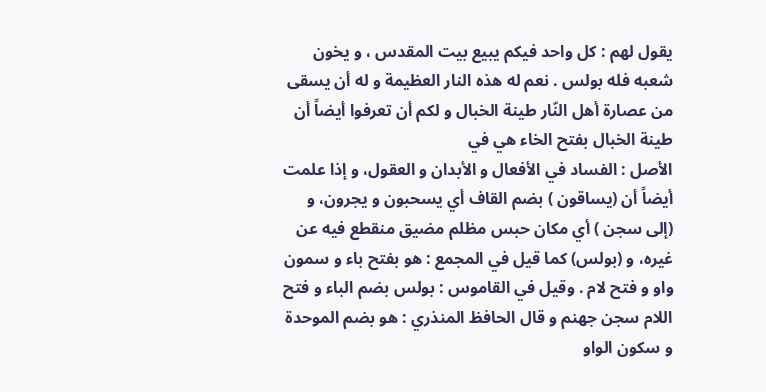يقول لهم : كل واحد فيكم يبيع بيت المقدس ، و يخون شعبه فله بولس . نعم له هذه النار العظيمة و له أن يسقى من عصارة أهل النّار طينة الخبال و لكم أن تعرفوا أيضاً أن طينة الخبال بفتح الخاء هي في
الأصل : الفساد في الأفعال و الأبدان و العقول، و إذا علمت أيضاً أن (يساقون ) بضم القاف أي يسحبون و يجرون، و (إلى سجن ) أي مكان حبس مظلم مضيق منقطع فيه عن غيره، و (بولس) كما قيل في المجمع : هو بفتح باء و سمون واو و فتح لام . وقيل في القاموس : بولس بضم الباء و فتح اللام سجن جهنم و قال الحافظ المنذري : هو بضم الموحدة و سكون الواو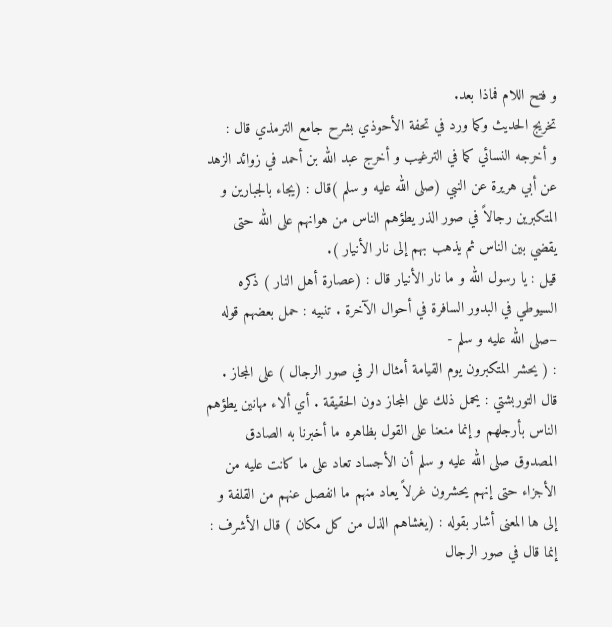و فتح اللام فماذا بعد.
تخريج الحديث وكما ورد في تحفة الأحوذي بشرح جامع الترمذي قال :
و أخرجه النسائي كما في الترغيب و أخرج عبد الله بن أحمد في زوائد الزهد عن أبي هريرة عن النبي (صلى الله عليه و سلم )قال : (يجاء بالجبارين و المتكبرين رجالاً في صور الذر يطؤهم الناس من هوانهم على الله حتى يقضي بين الناس ثم يذهب بهم إلى نار الأنيار ).
قيل : يا رسول الله و ما نار الأنيار قال : (عصارة أهل النار ) ذكره السيوطي في البدور السافرة في أحوال الآخرة . تنبيه : حمل بعضهم قوله –صلى الله عليه و سلم -
: ( يحشر المتكبرون يوم القيامة أمثال الر في صور الرجال ) على المجاز . قال التوربشتي : يحمل ذلك على المجاز دون الحقيقة . أي ألاء مهانين يطؤهم الناس بأرجلهم و إنما منعنا على القول بظاهره ما أخبرنا به الصادق المصدوق صلى الله عليه و سلم أن الأجساد تعاد على ما كانت عليه من الأجزاء حتى إنهم يحشرون غرلاً يعاد منهم ما انفصل عنهم من القلفة و إلى ها المعنى أشار بقوله : (يغشاهم الذل من كل مكان ) قال الأشرف : إنما قال في صور الرجال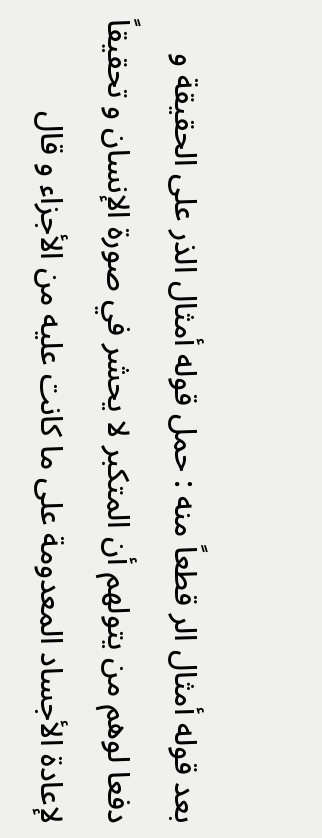بعد قوله أمثال الر قطعاً منه : حمل قوله أمثال الذر على الحقيقة و دفعا لوهم من يتولهم أن المتكبر لا يحشر في صورة الإنسان و تحقيقاً لإعادة الأجساد المعدومة على ما كانت عليه من الأجزاء و قال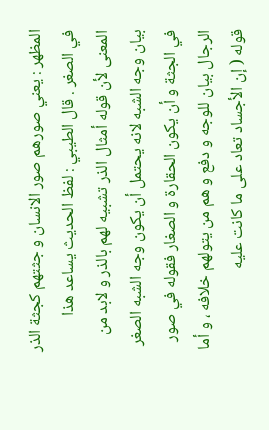المظهر : يعني صورهم صور الانسان و جثتهم كجثة الذر في الصغر . قال الطيبي : لفظ الحديث يساعد هذا المعنى لأن قوله أمثال الذر تشبيه لهم بالذر و لابد من بيان وجه الشبه لانه يحتمل أن يكون وجه الشبه الصغر في الجثة و أن يكون الحقارة و الصغار فقوله في صور الرجال بيان للوجه و دفع و هم من يتولهم خلافه ، و أما قوله ( إن الأجساد تعاد على ما كانت عليه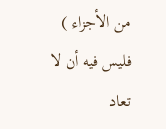من الأجزاء ) فليس فيه أن لا تعاد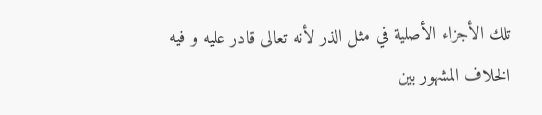تلك الأجزاء الأصلية في مثل الذر لأنه تعالى قادر عليه و فيه الخلاف المشهور بين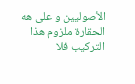الأصوليين و على هه الحقارة ملزوم هذا التركيب فلا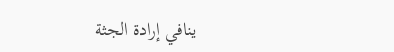ينافي إرادة الجثة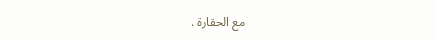مع الحقارة .